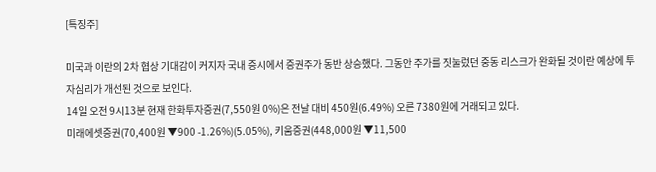[특징주]

미국과 이란의 2차 협상 기대감이 커지자 국내 증시에서 증권주가 동반 상승했다. 그동안 주가를 짓눌렀던 중동 리스크가 완화될 것이란 예상에 투자심리가 개선된 것으로 보인다.
14일 오전 9시13분 현재 한화투자증권(7,550원 0%)은 전날 대비 450원(6.49%) 오른 7380원에 거래되고 있다.
미래에셋증권(70,400원 ▼900 -1.26%)(5.05%), 키움증권(448,000원 ▼11,500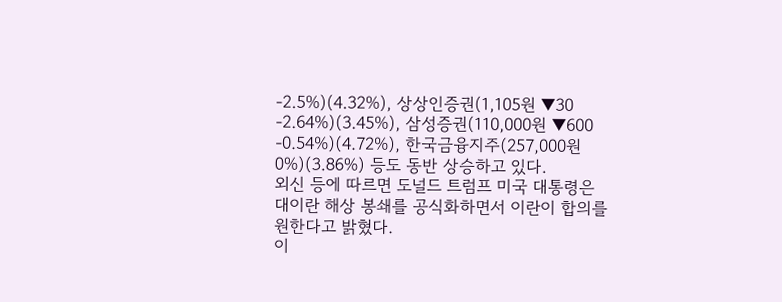-2.5%)(4.32%), 상상인증권(1,105원 ▼30 -2.64%)(3.45%), 삼성증권(110,000원 ▼600 -0.54%)(4.72%), 한국금융지주(257,000원 0%)(3.86%) 등도 동반 상승하고 있다.
외신 등에 따르면 도널드 트럼프 미국 대통령은 대이란 해상 봉쇄를 공식화하면서 이란이 합의를 원한다고 밝혔다.
이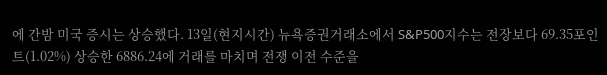에 간밤 미국 증시는 상승했다. 13일(현지시간) 뉴욕증권거래소에서 S&P500지수는 전장보다 69.35포인트(1.02%) 상승한 6886.24에 거래를 마치며 전쟁 이전 수준을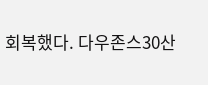회복했다. 다우존스30산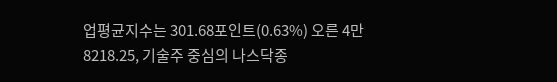업평균지수는 301.68포인트(0.63%) 오른 4만8218.25, 기술주 중심의 나스닥종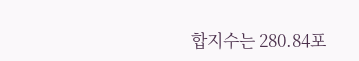합지수는 280.84포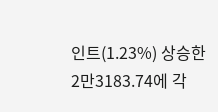인트(1.23%) 상승한 2만3183.74에 각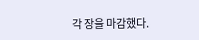각 장을 마감했다.